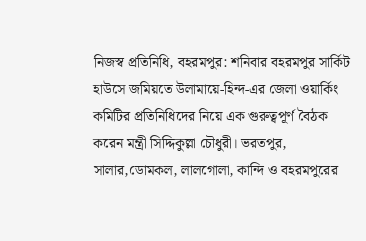নিজস্ব প্রতিনিধি, বহরমপুর: শনিবার বহরমপুর সার্কিট হাউসে জমিয়তে উলামায়ে-হিন্দ-এর জেলা ওয়ার্কিং কমিটির প্রতিনিধিদের নিয়ে এক গুরুত্বপূর্ণ বৈঠক করেন মন্ত্রী সিদ্দিকুল্লা চৌধুরী। ভরতপুর, সালার,ডোমকল, লালগোলা, কান্দি ও বহরমপুরের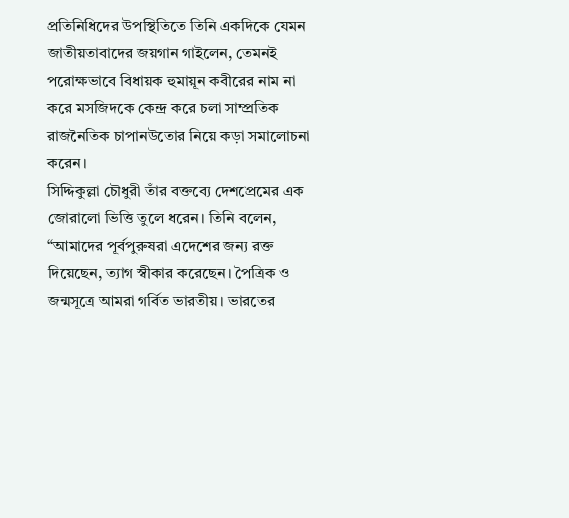প্রতিনিধিদের উপস্থিতিতে তিনি একদিকে যেমন জাতীয়তাবাদের জয়গান গাইলেন, তেমনই পরোক্ষভাবে বিধায়ক হুমায়ূন কবীরের নাম না করে মসজিদকে কেন্দ্র করে চলা সাম্প্রতিক রাজনৈতিক চাপানউতোর নিয়ে কড়া সমালোচনা করেন।
সিদ্দিকুল্লা চৌধুরী তাঁর বক্তব্যে দেশপ্রেমের এক জোরালো ভিত্তি তুলে ধরেন। তিনি বলেন, “আমাদের পূর্বপুরুষরা এদেশের জন্য রক্ত দিয়েছেন, ত্যাগ স্বীকার করেছেন। পৈত্রিক ও জন্মসূত্রে আমরা গর্বিত ভারতীয়। ভারতের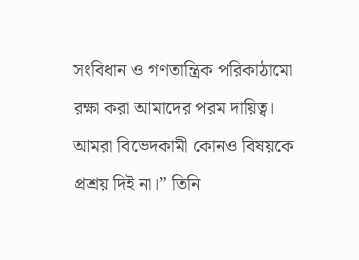সংবিধান ও গণতান্ত্রিক পরিকাঠামো রক্ষা করা আমাদের পরম দায়িত্ব। আমরা বিভেদকামী কোনও বিষয়কে প্রশ্রয় দিই না।” তিনি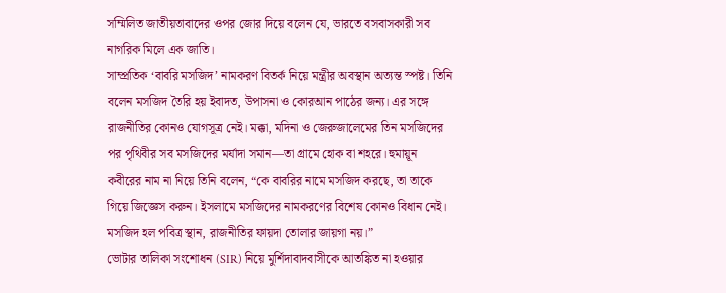সম্মিলিত জাতীয়তাবাদের ওপর জোর দিয়ে বলেন যে, ভারতে বসবাসকারী সব নাগরিক মিলে এক জাতি।
সাম্প্রতিক ‘বাবরি মসজিদ’ নামকরণ বিতর্ক নিয়ে মন্ত্রীর অবস্থান অত্যন্ত স্পষ্ট। তিনি বলেন মসজিদ তৈরি হয় ইবাদত, উপাসনা ও কোরআন পাঠের জন্য। এর সঙ্গে রাজনীতির কোনও যোগসূত্র নেই। মক্কা, মদিনা ও জেরুজালেমের তিন মসজিদের পর পৃথিবীর সব মসজিদের মর্যাদা সমান—তা গ্রামে হোক বা শহরে। হুমায়ূন কবীরের নাম না নিয়ে তিনি বলেন, “কে বাবরির নামে মসজিদ করছে, তা তাকে গিয়ে জিজ্ঞেস করুন। ইসলামে মসজিদের নামকরণের বিশেষ কোনও বিধান নেই। মসজিদ হল পবিত্র স্থান, রাজনীতির ফায়দা তোলার জায়গা নয়।”
ভোটার তালিকা সংশোধন (SIR) নিয়ে মুর্শিদাবাদবাসীকে আতঙ্কিত না হওয়ার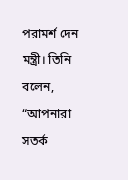পরামর্শ দেন মন্ত্রী। তিনি বলেন, “আপনারা সতর্ক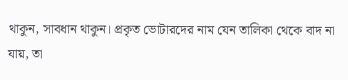থাকুন, সাবধান থাকুন। প্রকৃত ভোটারদের নাম যেন তালিকা থেকে বাদ না যায়, তা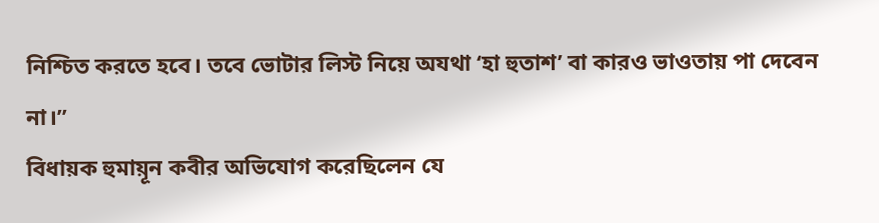নিশ্চিত করতে হবে। তবে ভোটার লিস্ট নিয়ে অযথা ‘হা হুতাশ’ বা কারও ভাওতায় পা দেবেন না।”
বিধায়ক হুমায়ূন কবীর অভিযোগ করেছিলেন যে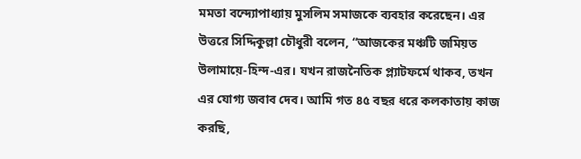মমতা বন্দ্যোপাধ্যায় মুসলিম সমাজকে ব্যবহার করেছেন। এর উত্তরে সিদ্দিকুল্লা চৌধুরী বলেন, “আজকের মঞ্চটি জমিয়ত উলামায়ে-হিন্দ-এর। যখন রাজনৈতিক প্ল্যাটফর্মে থাকব, তখন এর যোগ্য জবাব দেব। আমি গত ৪৫ বছর ধরে কলকাতায় কাজ করছি,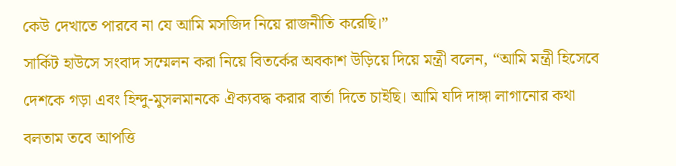কেউ দেখাতে পারবে না যে আমি মসজিদ নিয়ে রাজনীতি করেছি।”
সার্কিট হাউসে সংবাদ সম্মেলন করা নিয়ে বিতর্কের অবকাশ উড়িয়ে দিয়ে মন্ত্রী বলেন, “আমি মন্ত্রী হিসেবে দেশকে গড়া এবং হিন্দু-মুসলমানকে ঐক্যবদ্ধ করার বার্তা দিতে চাইছি। আমি যদি দাঙ্গা লাগানোর কথা বলতাম তবে আপত্তি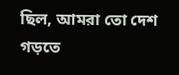ছিল, আমরা তো দেশ গড়তে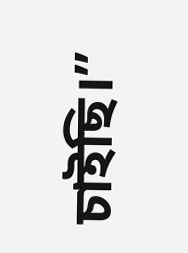চাইছি।”